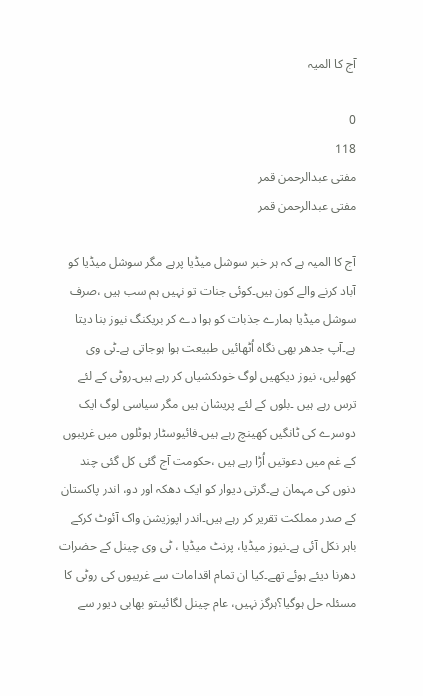آج کا المیہ

0
118
مفتی عبدالرحمن قمر
مفتی عبدالرحمن قمر

آج کا المیہ ہے کہ ہر خبر سوشل میڈیا پرہے مگر سوشل میڈیا کو آباد کرنے والے کون ہیں۔کوئی جنات تو نہیں ہم سب ہیں ،صرف سوشل میڈیا ہمارے جذبات کو ہوا دے کر بریکنگ نیوز بنا دیتا ہے۔آپ جدھر بھی نگاہ اُٹھائیں طبیعت ہوا ہوجاتی ہے۔ٹی وی کھولیں، نیوز دیکھیں لوگ خودکشیاں کر رہے ہیں۔روٹی کے لئے ترس رہے ہیں ۔بلوں کے لئے پریشان ہیں مگر سیاسی لوگ ایک دوسرے کی ٹانگیں کھینچ رہے ہیں۔فائیوسٹار ہوٹلوں میں غریبوں کے غم میں دعوتیں اُڑا رہے ہیں ،حکومت آج گئی کل گئی چند دنوں کی مہمان ہے۔گرتی دیوار کو ایک دھکہ اور دو، اندر پاکستان کے صدر مملکت تقریر کر رہے ہیں۔اندر اپوزیشن واک آئوٹ کرکے باہر نکل آئی ہے۔نیوز میڈیا، پرنٹ میڈیا ، ٹی وی چینل کے حضرات دھرنا دیئے ہوئے تھے۔کیا ان تمام اقدامات سے غریبوں کی روٹی کا مسئلہ حل ہوگیا؟ہرگز نہیں، عام چینل لگائیںتو بھابی دیور سے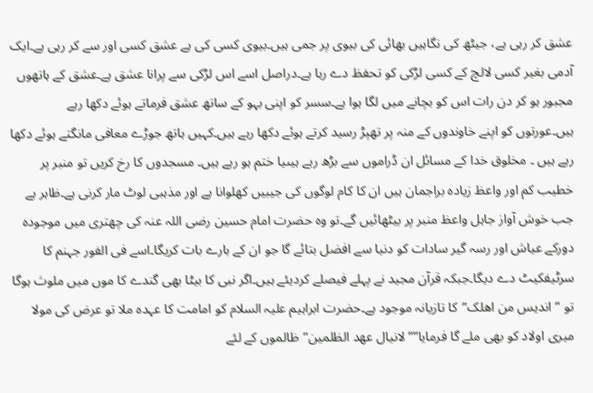عشق کر رہی ہے، جیٹھ کی نگاہیں بھائی کی بیوی پر جمی ہیں۔بیوی کسی کی ہے عشق کسی اور سے کر رہی ہے۔ایک آدمی بغیر کسی لالچ کے کسی لڑکی کو تحفظ دے رہا ہے۔دراصل اسے اس لڑکی سے پرانا عشق ہے۔عشق کے ہاتھوں مجبور ہو کر دن رات اس کو بچانے میں لگا ہوا ہے۔سسر کو اپنی بہو کے ساتھ عشق فرماتے ہوئے دکھا رہے ہیں۔عورتوں کو اپنے خاوندوں کے منہ پر تھپڑ رسید کرتے ہوئے دکھا رہے ہیں۔کہیں ہاتھ جوڑے معافی مانگتے ہوئے دکھا رہے ہیں ۔ مخلوق خدا کے مسائل ان ڈراموں سے بڑھ رہے ہیںیا ختم ہو رہے ہیں۔ مسجدوں کا رخ کریں تو منبر پر خطیب کم اور واعظ زیادہ براجمان ہیں ان کا کام لوگوں کی جیبیں کھلوانا ہے اور مذہبی لوٹ مار کرنی ہے۔ظاہر ہے جب خوش آواز جاہل واعظ منبر پر بیٹھائیں گے۔تو وہ حضرت امام حسین رضی اللہ عنہ کی چھتری میں موجودہ دورکے عیاش اور رسہ گیر سادات کو دنیا سے افضل بتائے گا جو ان کے بارے بات کریگا۔اسے فی الفور جہنم کا سرٹیفکیٹ دے دیگا۔جبکہ قرآن مجید نے پہلے فیصلے کردیئے ہیں۔اگر نبی کا بیٹا بھی گندے کا موں میں ملوث ہوگا تو ”اندیس من اھلک”کا تازیانہ موجود ہے۔حضرت ابراہیم علیہ السلام کو امامت کا عہدہ ملا تو عرض کی مولا میری اولاد کو بھی ملے گا فرمایا””لانیال عھد الظلمین”ظالموں کے لئے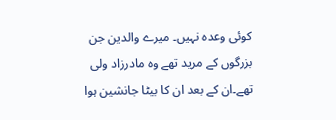کوئی وعدہ نہیں۔ میرے والدین جن بزرگوں کے مرید تھے وہ مادرزاد ولی تھے۔ان کے بعد ان کا بیٹا جانشین ہوا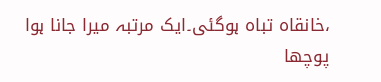،خانقاہ تباہ ہوگئی۔ایک مرتبہ میرا جانا ہوا پوچھا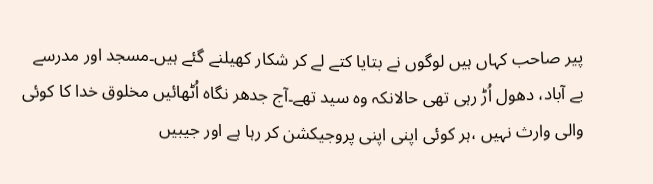پیر صاحب کہاں ہیں لوگوں نے بتایا کتے لے کر شکار کھیلنے گئے ہیں۔مسجد اور مدرسے بے آباد، دھول اُڑ رہی تھی حالانکہ وہ سید تھے۔آج جدھر نگاہ اُٹھائیں مخلوق خدا کا کوئی والی وارث نہیں ،ہر کوئی اپنی اپنی پروجیکشن کر رہا ہے اور جیبیں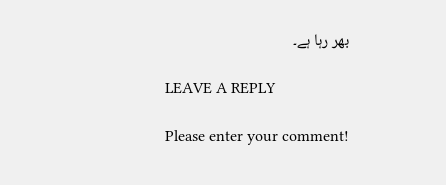بھر رہا ہے۔

LEAVE A REPLY

Please enter your comment!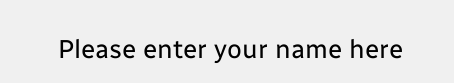Please enter your name here